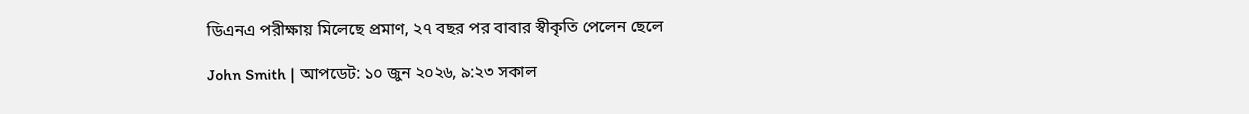ডিএনএ পরীক্ষায় মিলেছে প্রমাণ, ২৭ বছর পর বাবার স্বীকৃতি পেলেন ছেলে

John Smith | আপডেট: ১০ জুন ২০২৬, ৯:২৩ সকাল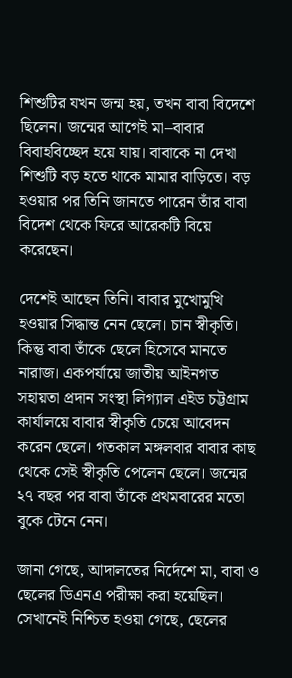শিশুটির যখন জন্ম হয়, তখন বাবা বিদেশে ছিলেন। জন্মের আগেই মা–বাবার বিবাহবিচ্ছেদ হয়ে যায়। বাবাকে না দেখা শিশুটি বড় হতে থাকে মামার বাড়িতে। বড় হওয়ার পর তিনি জানতে পারেন তাঁর বাবা বিদেশ থেকে ফিরে আরেকটি বিয়ে করেছেন।

দেশেই আছেন তিনি। বাবার মুখোমুখি হওয়ার সিদ্ধান্ত নেন ছেলে। চান স্বীকৃতি। কিন্তু বাবা তাঁকে ছেলে হিসেবে মানতে নারাজ। একপর্যায়ে জাতীয় আইনগত সহায়তা প্রদান সংস্থা লিগ্যাল এইড চট্টগ্রাম কার্যালয়ে বাবার স্বীকৃতি চেয়ে আবেদন করেন ছেলে। গতকাল মঙ্গলবার বাবার কাছ থেকে সেই স্বীকৃতি পেলেন ছেলে। জন্মের ২৭ বছর পর বাবা তাঁকে প্রথমবারের মতো বুকে টেনে নেন।

জানা গেছে, আদালতের নির্দেশে মা, বাবা ও ছেলের ডিএনএ পরীক্ষা করা হয়েছিল। সেখানেই নিশ্চিত হওয়া গেছে, ছেলের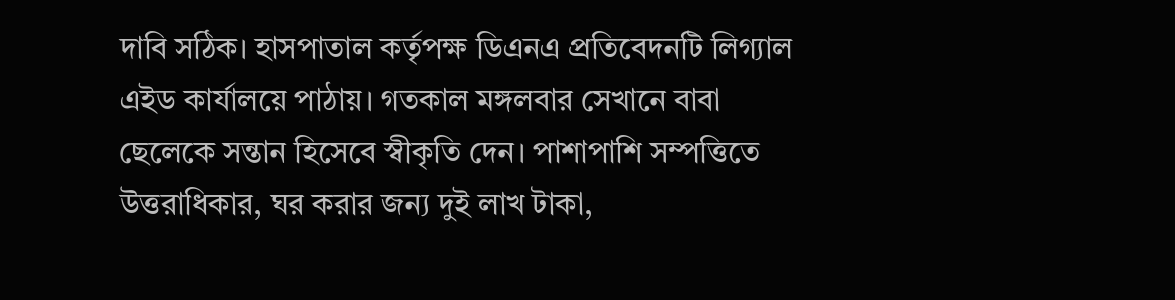দাবি সঠিক। হাসপাতাল কর্তৃপক্ষ ডিএনএ প্রতিবেদনটি লিগ্যাল এইড কার্যালয়ে পাঠায়। গতকাল মঙ্গলবার সেখানে বাবা ছেলেকে সন্তান হিসেবে স্বীকৃতি দেন। পাশাপাশি সম্পত্তিতে উত্তরাধিকার, ঘর করার জন্য দুই লাখ টাকা,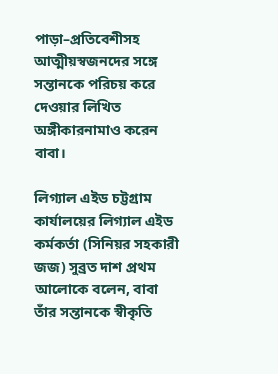পাড়া–প্রতিবেশীসহ আত্মীয়স্বজনদের সঙ্গে সন্তানকে পরিচয় করে দেওয়ার লিখিত অঙ্গীকারনামাও করেন বাবা।

লিগ্যাল এইড চট্টগ্রাম কার্যালয়ের লিগ্যাল এইড কর্মকর্তা (সিনিয়র সহকারী জজ) সুব্রত দাশ প্রথম আলোকে বলেন, বাবা তাঁর সন্তানকে স্বীকৃতি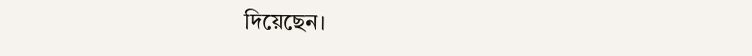দিয়েছেন।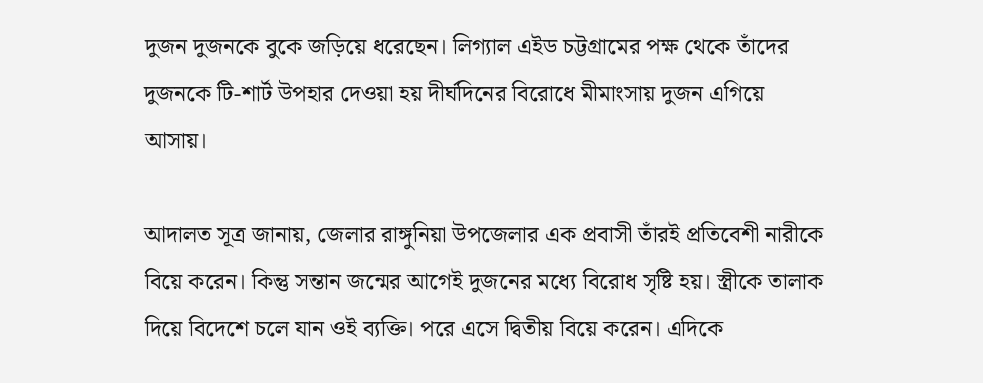দুজন দুজনকে বুকে জড়িয়ে ধরেছেন। লিগ্যাল এইড চট্টগ্রামের পক্ষ থেকে তাঁদের দুজনকে টি-শার্ট উপহার দেওয়া হয় দীর্ঘদিনের বিরোধে মীমাংসায় দুজন এগিয়ে আসায়।

আদালত সূত্র জানায়, জেলার রাঙ্গুনিয়া উপজেলার এক প্রবাসী তাঁরই প্রতিবেশী নারীকে বিয়ে করেন। কিন্তু সন্তান জন্মের আগেই দুজনের মধ্যে বিরোধ সৃষ্টি হয়। স্ত্রীকে তালাক দিয়ে বিদেশে চলে যান ওই ব্যক্তি। পরে এসে দ্বিতীয় বিয়ে করেন। এদিকে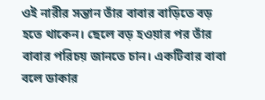ওই নারীর সন্তান তাঁর বাবার বাড়িতে বড় হতে থাকেন। ছেলে বড় হওয়ার পর তাঁর বাবার পরিচয় জানতে চান। একটিবার বাবা বলে ডাকার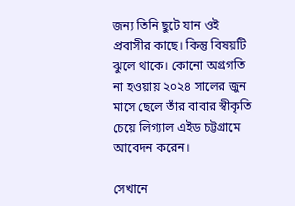জন্য তিনি ছুটে যান ওই প্রবাসীর কাছে। কিন্তু বিষয়টি ঝুলে থাকে। কোনো অগ্রগতি না হওয়ায় ২০২৪ সালের জুন মাসে ছেলে তাঁর বাবার স্বীকৃতি চেয়ে লিগ্যাল এইড চট্টগ্রামে আবেদন করেন।

সেখানে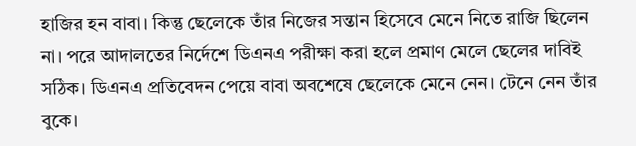হাজির হন বাবা। কিন্তু ছেলেকে তাঁর নিজের সন্তান হিসেবে মেনে নিতে রাজি ছিলেন না। পরে আদালতের নির্দেশে ডিএনএ পরীক্ষা করা হলে প্রমাণ মেলে ছেলের দাবিই সঠিক। ডিএনএ প্রতিবেদন পেয়ে বাবা অবশেষে ছেলেকে মেনে নেন। টেনে নেন তাঁর বুকে।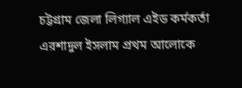চট্টগ্রাম জেলা লিগ্যাল এইড কর্মকর্তা এরশাদুল ইসলাম প্রথম আলোকে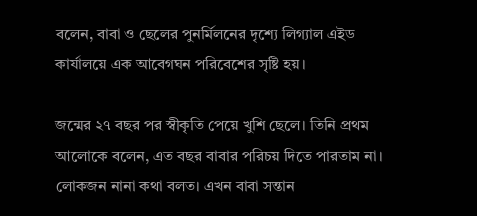বলেন, বাবা ও ছেলের পুনর্মিলনের দৃশ্যে লিগ্যাল এইড কার্যালয়ে এক আবেগঘন পরিবেশের সৃষ্টি হয়।

জন্মের ২৭ বছর পর স্বীকৃতি পেয়ে খুশি ছেলে। তিনি প্রথম আলোকে বলেন, এত বছর বাবার পরিচয় দিতে পারতাম না। লোকজন নানা কথা বলত। এখন বাবা সন্তান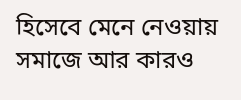হিসেবে মেনে নেওয়ায় সমাজে আর কারও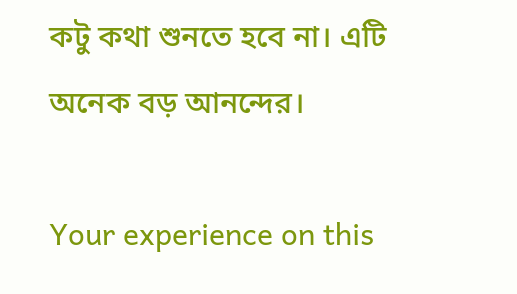কটু কথা শুনতে হবে না। এটি অনেক বড় আনন্দের।

Your experience on this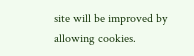site will be improved by allowing cookies.